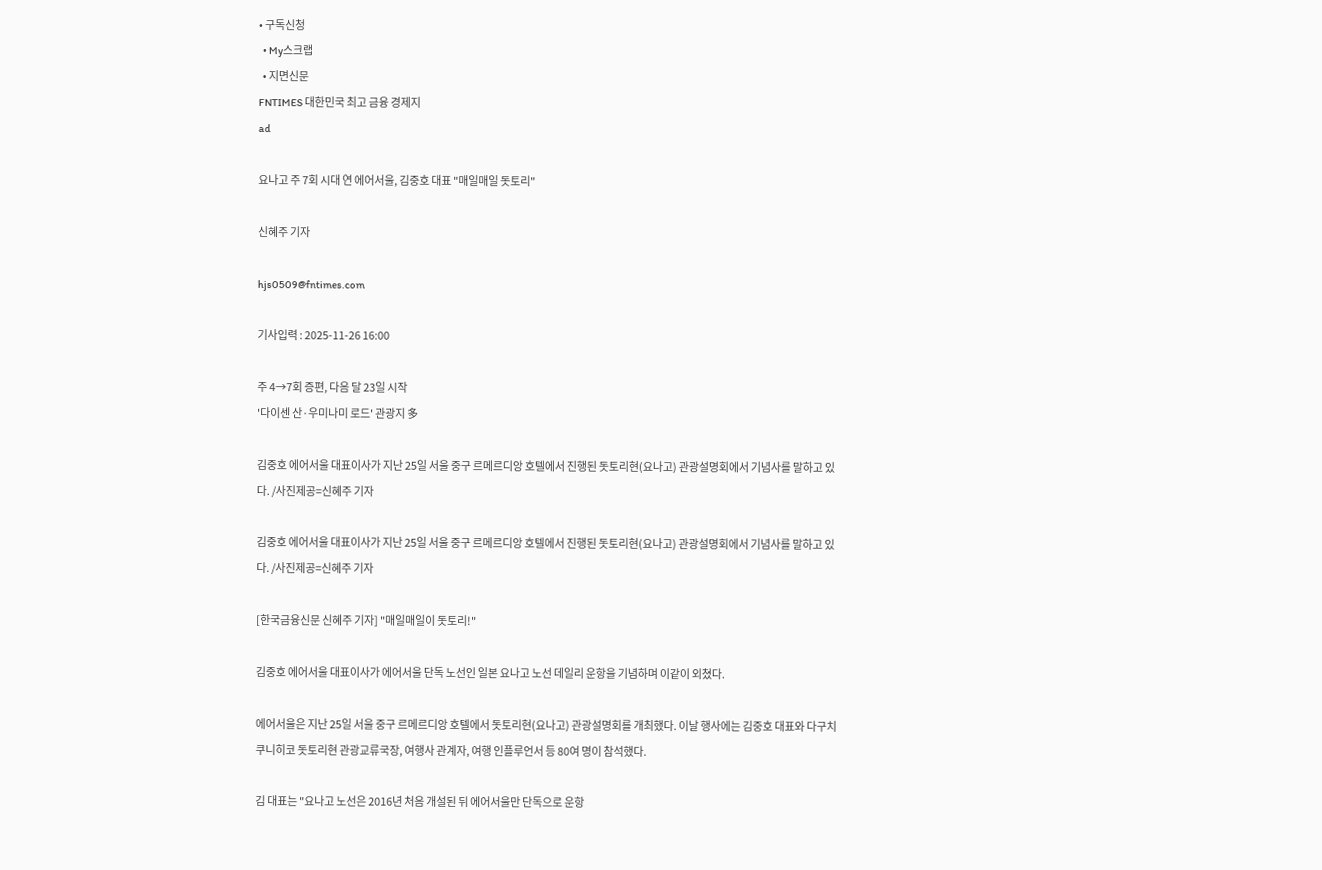• 구독신청
  • My스크랩
  • 지면신문
FNTIMES 대한민국 최고 금융 경제지
ad

요나고 주 7회 시대 연 에어서울, 김중호 대표 "매일매일 돗토리"

신혜주 기자

hjs0509@fntimes.com

기사입력 : 2025-11-26 16:00

주 4→7회 증편, 다음 달 23일 시작
'다이센 산·우미나미 로드' 관광지 多

김중호 에어서울 대표이사가 지난 25일 서울 중구 르메르디앙 호텔에서 진행된 돗토리현(요나고) 관광설명회에서 기념사를 말하고 있다. /사진제공=신혜주 기자

김중호 에어서울 대표이사가 지난 25일 서울 중구 르메르디앙 호텔에서 진행된 돗토리현(요나고) 관광설명회에서 기념사를 말하고 있다. /사진제공=신혜주 기자

[한국금융신문 신혜주 기자] "매일매일이 돗토리!"

김중호 에어서울 대표이사가 에어서울 단독 노선인 일본 요나고 노선 데일리 운항을 기념하며 이같이 외쳤다.

에어서울은 지난 25일 서울 중구 르메르디앙 호텔에서 돗토리현(요나고) 관광설명회를 개최했다. 이날 행사에는 김중호 대표와 다구치 쿠니히코 돗토리현 관광교류국장, 여행사 관계자, 여행 인플루언서 등 80여 명이 참석했다.

김 대표는 "요나고 노선은 2016년 처음 개설된 뒤 에어서울만 단독으로 운항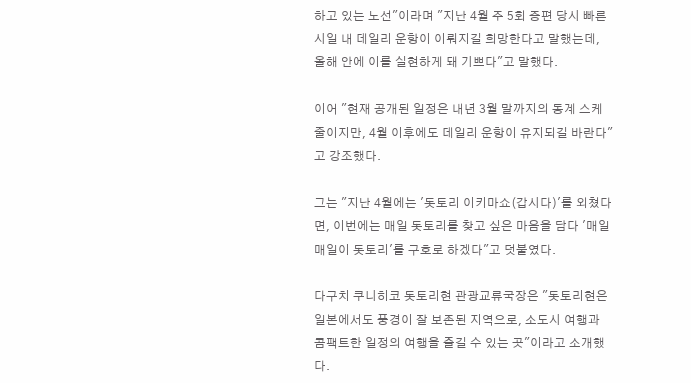하고 있는 노선"이라며 "지난 4월 주 5회 증편 당시 빠른 시일 내 데일리 운항이 이뤄지길 희망한다고 말했는데, 올해 안에 이를 실현하게 돼 기쁘다"고 말했다.

이어 "현재 공개된 일정은 내년 3월 말까지의 동계 스케줄이지만, 4월 이후에도 데일리 운항이 유지되길 바란다"고 강조했다.

그는 "지난 4월에는 '돗토리 이키마쇼(갑시다)'를 외쳤다면, 이번에는 매일 돗토리를 찾고 싶은 마음을 담다 '매일매일이 돗토리'를 구호로 하겠다"고 덧붙였다.

다구치 쿠니히코 돗토리현 관광교류국장은 "돗토리현은 일본에서도 풍경이 잘 보존된 지역으로, 소도시 여행과 콤팩트한 일정의 여행을 즐길 수 있는 곳"이라고 소개했다.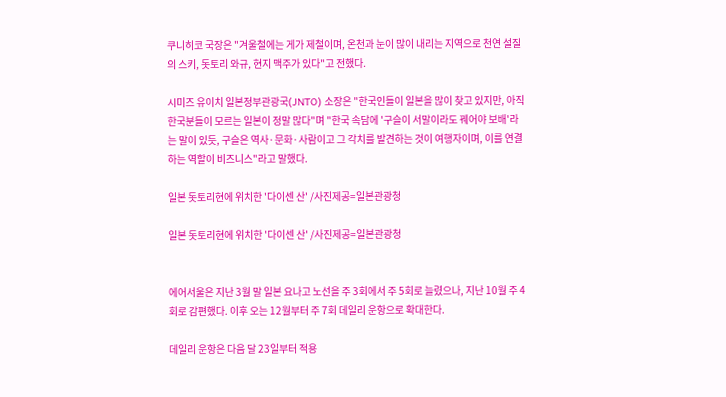쿠니히코 국장은 "겨울철에는 게가 제철이며, 온천과 눈이 많이 내리는 지역으로 천연 설질의 스키, 돗토리 와규, 현지 맥주가 있다"고 전했다.

시미즈 유이치 일본정부관광국(JNTO) 소장은 "한국인들이 일본을 많이 찾고 있지만, 아직 한국분들이 모르는 일본이 정말 많다"며 "한국 속담에 '구슬이 서말이라도 꿰어야 보배'라는 말이 있듯, 구슬은 역사·문화·사람이고 그 각치를 발견하는 것이 여행자이며, 이를 연결하는 역할이 비즈니스"라고 말했다.

일본 돗토리현에 위치한 '다이센 산' /사진제공=일본관광청

일본 돗토리현에 위치한 '다이센 산' /사진제공=일본관광청


에어서울은 지난 3월 말 일본 요나고 노선을 주 3회에서 주 5회로 늘렸으나, 지난 10월 주 4회로 감편했다. 이후 오는 12월부터 주 7회 데일리 운항으로 확대한다.

데일리 운항은 다음 달 23일부터 적용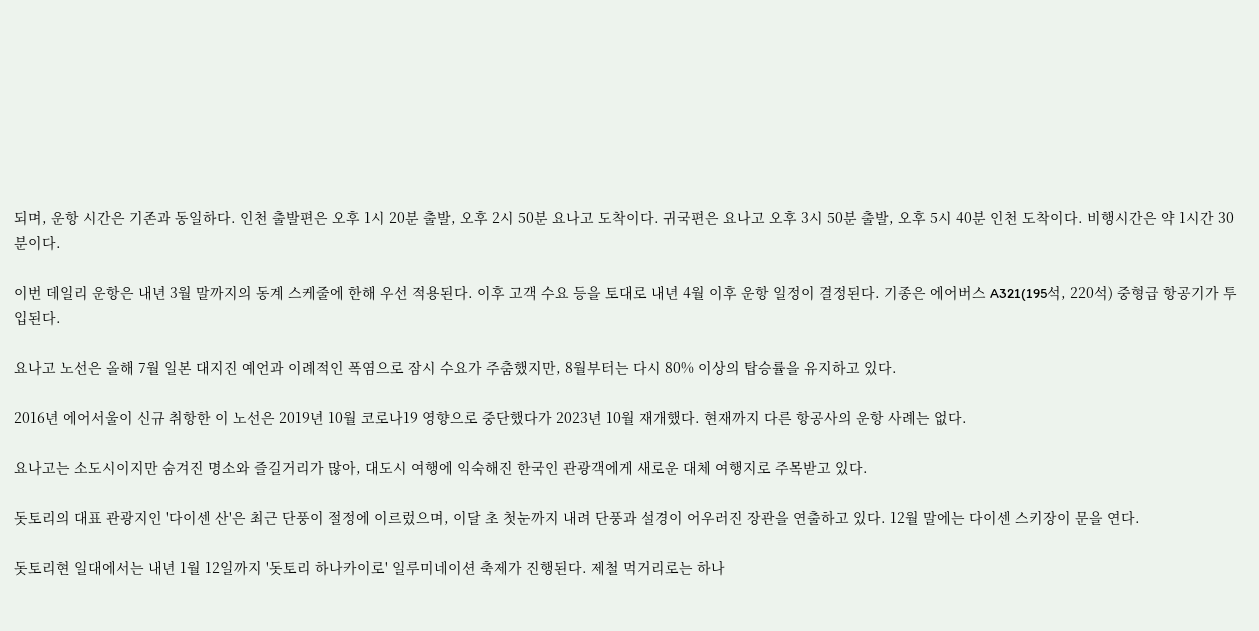되며, 운항 시간은 기존과 동일하다. 인천 출발편은 오후 1시 20분 출발, 오후 2시 50분 요나고 도착이다. 귀국편은 요나고 오후 3시 50분 출발, 오후 5시 40분 인천 도착이다. 비행시간은 약 1시간 30분이다.

이번 데일리 운항은 내년 3월 말까지의 동계 스케줄에 한해 우선 적용된다. 이후 고객 수요 등을 토대로 내년 4월 이후 운항 일정이 결정된다. 기종은 에어버스 A321(195석, 220석) 중형급 항공기가 투입된다.

요나고 노선은 올해 7월 일본 대지진 예언과 이례적인 폭염으로 잠시 수요가 주춤했지만, 8월부터는 다시 80% 이상의 탑승률을 유지하고 있다.

2016년 에어서울이 신규 취항한 이 노선은 2019년 10월 코로나19 영향으로 중단했다가 2023년 10월 재개했다. 현재까지 다른 항공사의 운항 사례는 없다.

요나고는 소도시이지만 숨겨진 명소와 즐길거리가 많아, 대도시 여행에 익숙해진 한국인 관광객에게 새로운 대체 여행지로 주목받고 있다.

돗토리의 대표 관광지인 '다이센 산'은 최근 단풍이 절정에 이르렀으며, 이달 초 첫눈까지 내려 단풍과 설경이 어우러진 장관을 연출하고 있다. 12월 말에는 다이센 스키장이 문을 연다.

돗토리현 일대에서는 내년 1월 12일까지 '돗토리 하나카이로' 일루미네이션 축제가 진행된다. 제철 먹거리로는 하나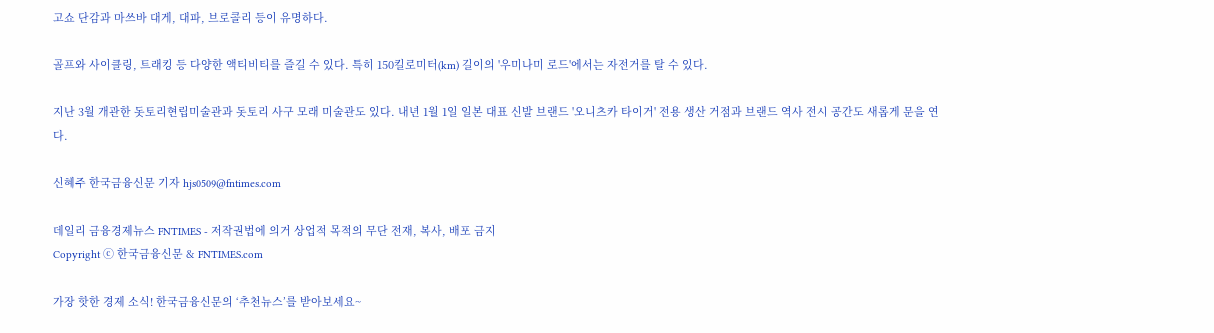고쇼 단감과 마쓰바 대게, 대파, 브로콜리 등이 유명하다.

골프와 사이클링, 트래킹 등 다양한 액티비티를 즐길 수 있다. 특히 150킬로미터(km) 길이의 '우미나미 로드'에서는 자전거를 탈 수 있다.

지난 3월 개관한 돗토리현립미술관과 돗토리 사구 모래 미술관도 있다. 내년 1월 1일 일본 대표 신발 브랜드 '오니츠카 타이거' 전용 생산 거점과 브랜드 역사 전시 공간도 새롭게 문을 연다.

신혜주 한국금융신문 기자 hjs0509@fntimes.com

데일리 금융경제뉴스 FNTIMES - 저작권법에 의거 상업적 목적의 무단 전재, 복사, 배포 금지
Copyright ⓒ 한국금융신문 & FNTIMES.com

가장 핫한 경제 소식! 한국금융신문의 ‘추천뉴스’를 받아보세요~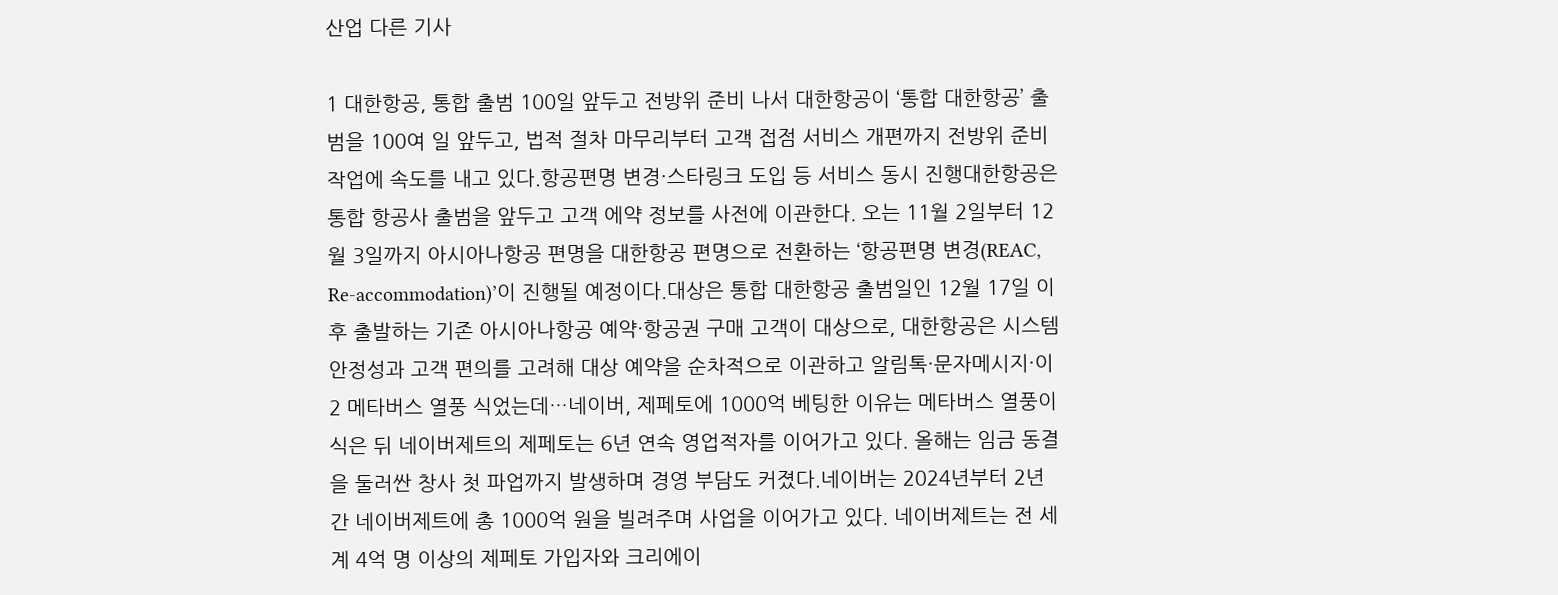산업 다른 기사

1 대한항공, 통합 출범 100일 앞두고 전방위 준비 나서 대한항공이 ‘통합 대한항공’ 출범을 100여 일 앞두고, 법적 절차 마무리부터 고객 접점 서비스 개편까지 전방위 준비 작업에 속도를 내고 있다.항공편명 변경·스타링크 도입 등 서비스 동시 진행대한항공은 통합 항공사 출범을 앞두고 고객 에약 정보를 사전에 이관한다. 오는 11월 2일부터 12월 3일까지 아시아나항공 편명을 대한항공 편명으로 전환하는 ‘항공편명 변경(REAC, Re-accommodation)’이 진행될 예정이다.대상은 통합 대한항공 출범일인 12월 17일 이후 출발하는 기존 아시아나항공 예약·항공권 구매 고객이 대상으로, 대한항공은 시스템 안정성과 고객 편의를 고려해 대상 예약을 순차적으로 이관하고 알림톡·문자메시지·이 2 메타버스 열풍 식었는데…네이버, 제페토에 1000억 베팅한 이유는 메타버스 열풍이 식은 뒤 네이버제트의 제페토는 6년 연속 영업적자를 이어가고 있다. 올해는 임금 동결을 둘러싼 창사 첫 파업까지 발생하며 경영 부담도 커졌다.네이버는 2024년부터 2년간 네이버제트에 총 1000억 원을 빌려주며 사업을 이어가고 있다. 네이버제트는 전 세계 4억 명 이상의 제페토 가입자와 크리에이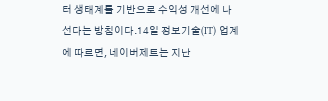터 생태계를 기반으로 수익성 개선에 나선다는 방침이다.14일 정보기술(IT) 업계에 따르면, 네이버제트는 지난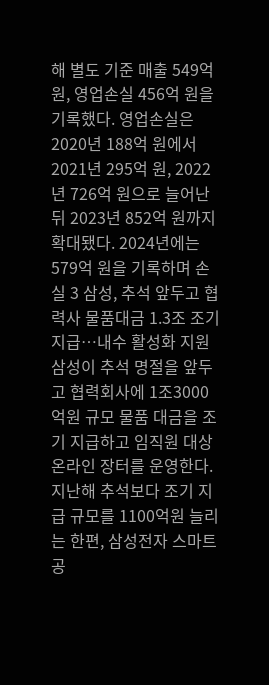해 별도 기준 매출 549억 원, 영업손실 456억 원을 기록했다. 영업손실은 2020년 188억 원에서 2021년 295억 원, 2022년 726억 원으로 늘어난 뒤 2023년 852억 원까지 확대됐다. 2024년에는 579억 원을 기록하며 손실 3 삼성, 추석 앞두고 협력사 물품대금 1.3조 조기 지급…내수 활성화 지원 삼성이 추석 명절을 앞두고 협력회사에 1조3000억원 규모 물품 대금을 조기 지급하고 임직원 대상 온라인 장터를 운영한다. 지난해 추석보다 조기 지급 규모를 1100억원 늘리는 한편, 삼성전자 스마트공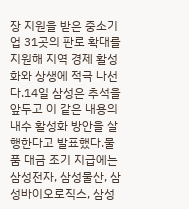장 지원을 받은 중소기업 31곳의 판로 확대를 지원해 지역 경제 활성화와 상생에 적극 나선다.14일 삼성은 추석을 앞두고 이 같은 내용의 내수 활성화 방안을 살행한다고 발표했다.물품 대금 조기 지급에는 삼성전자, 삼성물산, 삼성바이오로직스, 삼성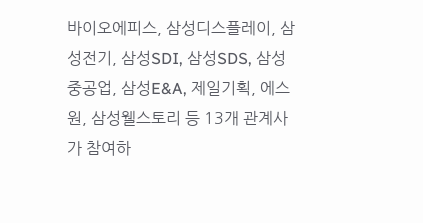바이오에피스, 삼성디스플레이, 삼성전기, 삼성SDI, 삼성SDS, 삼성중공업, 삼성E&A, 제일기획, 에스원, 삼성웰스토리 등 13개 관계사가 참여하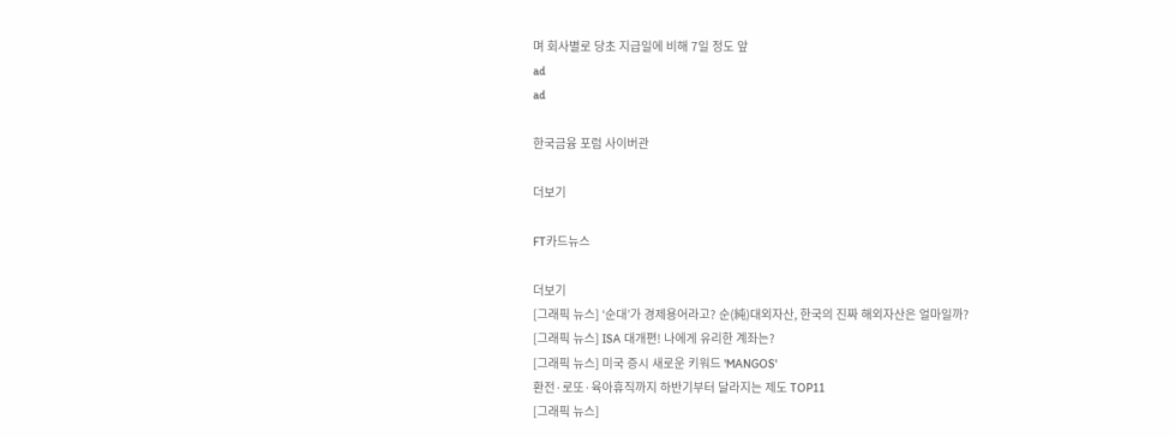며 회사별로 당초 지급일에 비해 7일 정도 앞
ad
ad

한국금융 포럼 사이버관

더보기

FT카드뉴스

더보기
[그래픽 뉴스] ‘순대’가 경제용어라고? 순(純)대외자산, 한국의 진짜 해외자산은 얼마일까?
[그래픽 뉴스] ISA 대개편! 나에게 유리한 계좌는?
[그래픽 뉴스] 미국 증시 새로운 키워드 'MANGOS'
환전·로또·육아휴직까지 하반기부터 달라지는 제도 TOP11
[그래픽 뉴스]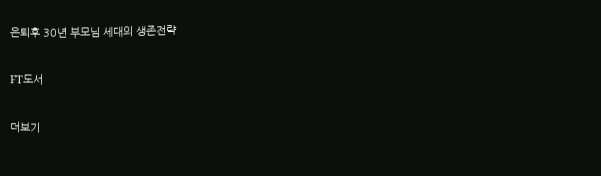은퇴후 30년 부모님 세대의 생존전략

FT도서

더보기